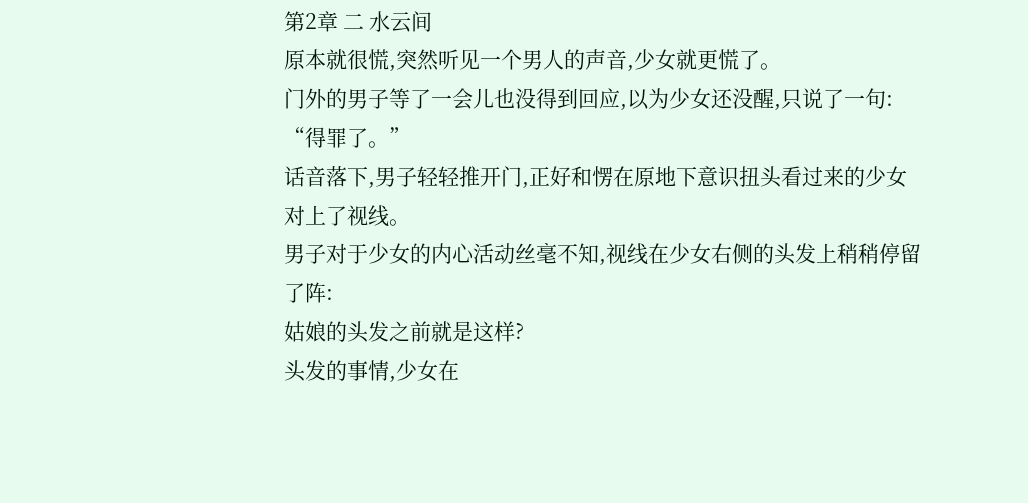第2章 二 水云间
原本就很慌,突然听见一个男人的声音,少女就更慌了。
门外的男子等了一会儿也没得到回应,以为少女还没醒,只说了一句:
“得罪了。”
话音落下,男子轻轻推开门,正好和愣在原地下意识扭头看过来的少女对上了视线。
男子对于少女的内心活动丝毫不知,视线在少女右侧的头发上稍稍停留了阵:
姑娘的头发之前就是这样?
头发的事情,少女在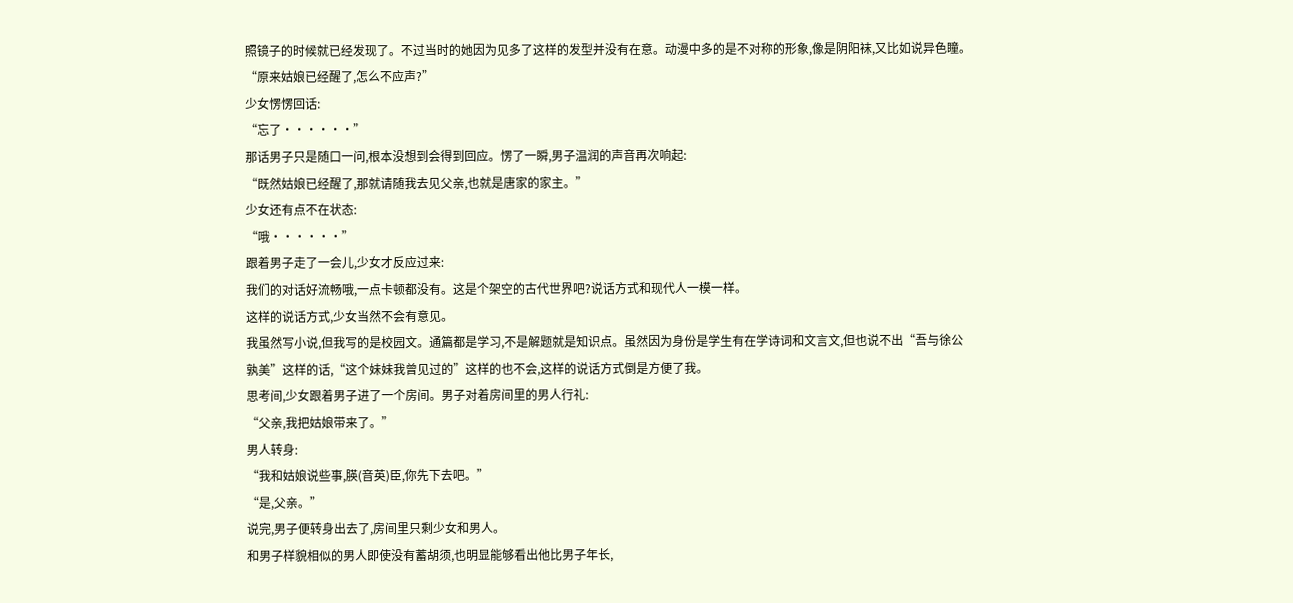照镜子的时候就已经发现了。不过当时的她因为见多了这样的发型并没有在意。动漫中多的是不对称的形象,像是阴阳袜,又比如说异色瞳。
“原来姑娘已经醒了,怎么不应声?”
少女愣愣回话:
“忘了······”
那话男子只是随口一问,根本没想到会得到回应。愣了一瞬,男子温润的声音再次响起:
“既然姑娘已经醒了,那就请随我去见父亲,也就是唐家的家主。”
少女还有点不在状态:
“哦······”
跟着男子走了一会儿,少女才反应过来:
我们的对话好流畅哦,一点卡顿都没有。这是个架空的古代世界吧?说话方式和现代人一模一样。
这样的说话方式,少女当然不会有意见。
我虽然写小说,但我写的是校园文。通篇都是学习,不是解题就是知识点。虽然因为身份是学生有在学诗词和文言文,但也说不出“吾与徐公孰美”这样的话,“这个妹妹我曾见过的”这样的也不会,这样的说话方式倒是方便了我。
思考间,少女跟着男子进了一个房间。男子对着房间里的男人行礼:
“父亲,我把姑娘带来了。”
男人转身:
“我和姑娘说些事,朠(音英)臣,你先下去吧。”
“是,父亲。”
说完,男子便转身出去了,房间里只剩少女和男人。
和男子样貌相似的男人即使没有蓄胡须,也明显能够看出他比男子年长,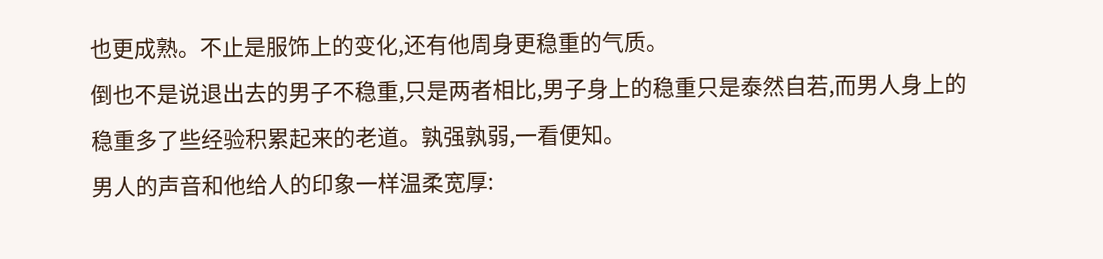也更成熟。不止是服饰上的变化,还有他周身更稳重的气质。
倒也不是说退出去的男子不稳重,只是两者相比,男子身上的稳重只是泰然自若,而男人身上的稳重多了些经验积累起来的老道。孰强孰弱,一看便知。
男人的声音和他给人的印象一样温柔宽厚: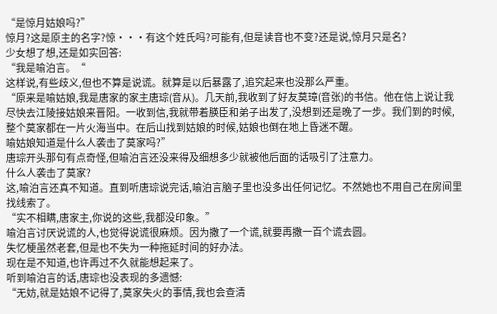“是惊月姑娘吗?”
惊月?这是原主的名字?惊···有这个姓氏吗?可能有,但是读音也不变?还是说,惊月只是名?
少女想了想,还是如实回答:
“我是喻泊言。“
这样说,有些歧义,但也不算是说谎。就算是以后暴露了,追究起来也没那么严重。
“原来是喻姑娘,我是唐家的家主唐琮(音从)。几天前,我收到了好友莫璋(音张)的书信。他在信上说让我尽快去江陵接姑娘来晋阳。一收到信,我就带着朠臣和弟子出发了,没想到还是晚了一步。我们到的时候,整个莫家都在一片火海当中。在后山找到姑娘的时候,姑娘也倒在地上昏迷不醒。
喻姑娘知道是什么人袭击了莫家吗?”
唐琮开头那句有点奇怪,但喻泊言还没来得及细想多少就被他后面的话吸引了注意力。
什么人袭击了莫家?
这,喻泊言还真不知道。直到听唐琮说完话,喻泊言脑子里也没多出任何记忆。不然她也不用自己在房间里找线索了。
“实不相瞒,唐家主,你说的这些,我都没印象。”
喻泊言讨厌说谎的人,也觉得说谎很麻烦。因为撒了一个谎,就要再撒一百个谎去圆。
失忆梗虽然老套,但是也不失为一种拖延时间的好办法。
现在是不知道,也许再过不久就能想起来了。
听到喻泊言的话,唐琮也没表现的多遗憾:
“无妨,就是姑娘不记得了,莫家失火的事情,我也会查清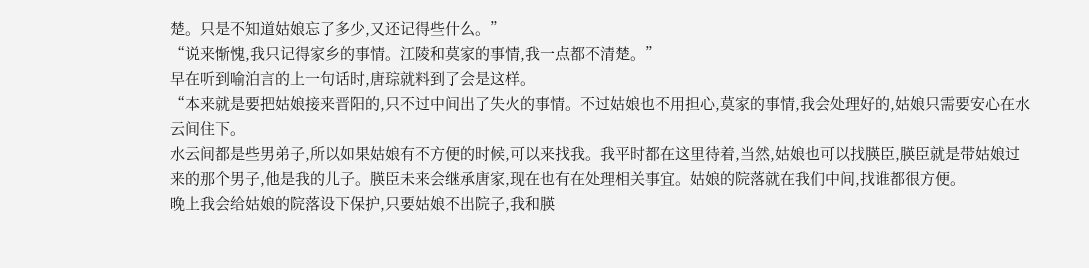楚。只是不知道姑娘忘了多少,又还记得些什么。”
“说来惭愧,我只记得家乡的事情。江陵和莫家的事情,我一点都不清楚。”
早在听到喻泊言的上一句话时,唐琮就料到了会是这样。
“本来就是要把姑娘接来晋阳的,只不过中间出了失火的事情。不过姑娘也不用担心,莫家的事情,我会处理好的,姑娘只需要安心在水云间住下。
水云间都是些男弟子,所以如果姑娘有不方便的时候,可以来找我。我平时都在这里待着,当然,姑娘也可以找朠臣,朠臣就是带姑娘过来的那个男子,他是我的儿子。朠臣未来会继承唐家,现在也有在处理相关事宜。姑娘的院落就在我们中间,找谁都很方便。
晚上我会给姑娘的院落设下保护,只要姑娘不出院子,我和朠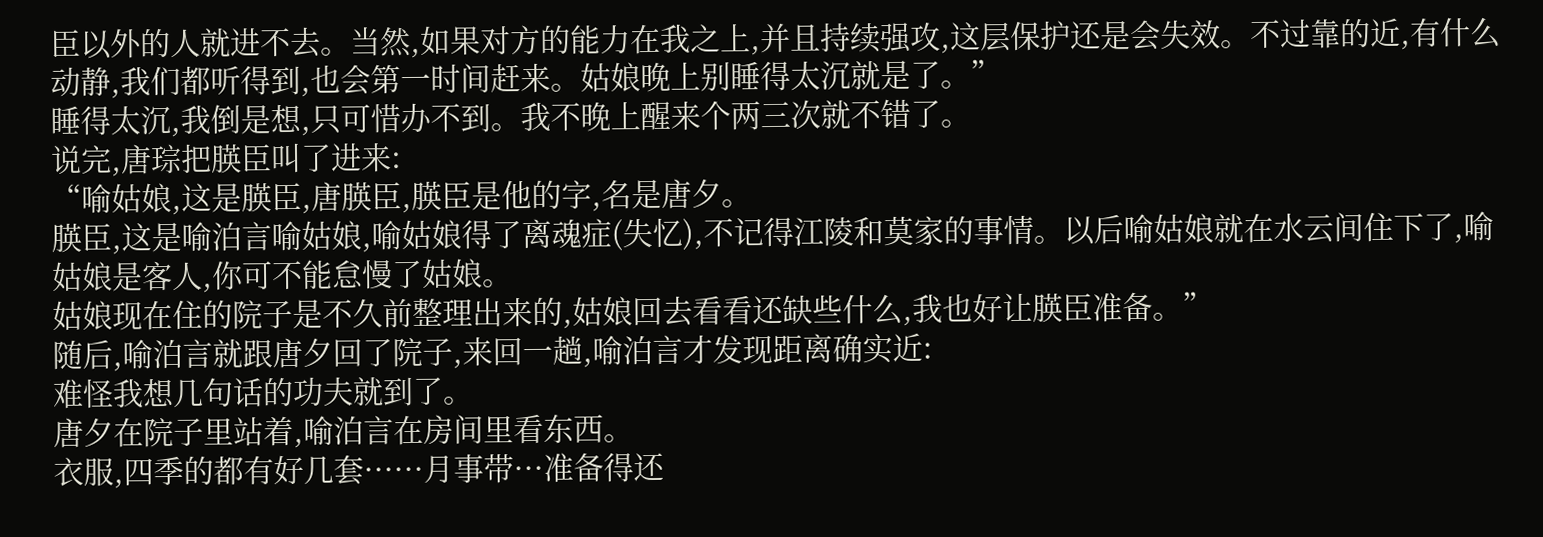臣以外的人就进不去。当然,如果对方的能力在我之上,并且持续强攻,这层保护还是会失效。不过靠的近,有什么动静,我们都听得到,也会第一时间赶来。姑娘晚上别睡得太沉就是了。”
睡得太沉,我倒是想,只可惜办不到。我不晚上醒来个两三次就不错了。
说完,唐琮把朠臣叫了进来:
“喻姑娘,这是朠臣,唐朠臣,朠臣是他的字,名是唐夕。
朠臣,这是喻泊言喻姑娘,喻姑娘得了离魂症(失忆),不记得江陵和莫家的事情。以后喻姑娘就在水云间住下了,喻姑娘是客人,你可不能怠慢了姑娘。
姑娘现在住的院子是不久前整理出来的,姑娘回去看看还缺些什么,我也好让朠臣准备。”
随后,喻泊言就跟唐夕回了院子,来回一趟,喻泊言才发现距离确实近:
难怪我想几句话的功夫就到了。
唐夕在院子里站着,喻泊言在房间里看东西。
衣服,四季的都有好几套······月事带···准备得还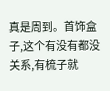真是周到。首饰盒子,这个有没有都没关系,有梳子就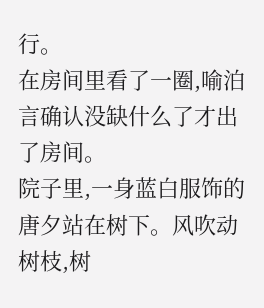行。
在房间里看了一圈,喻泊言确认没缺什么了才出了房间。
院子里,一身蓝白服饰的唐夕站在树下。风吹动树枝,树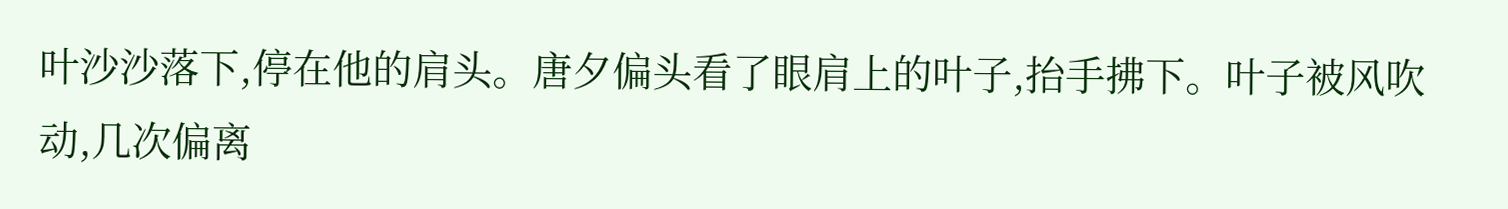叶沙沙落下,停在他的肩头。唐夕偏头看了眼肩上的叶子,抬手拂下。叶子被风吹动,几次偏离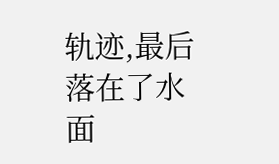轨迹,最后落在了水面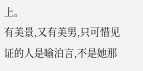上。
有美景,又有美男,只可惜见证的人是喻泊言,不是她那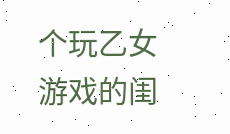个玩乙女游戏的闺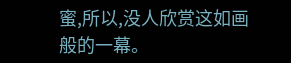蜜,所以,没人欣赏这如画般的一幕。